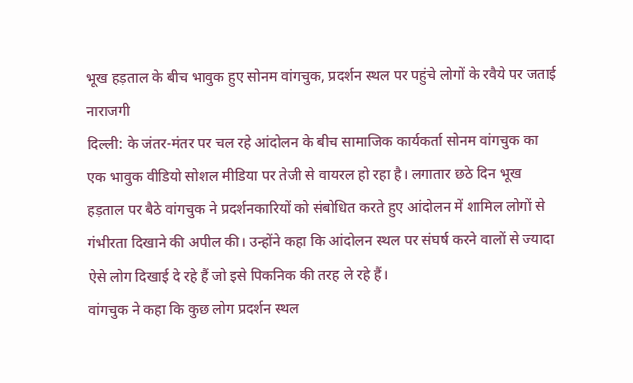भूख हड़ताल के बीच भावुक हुए सोनम वांगचुक, प्रदर्शन स्थल पर पहुंचे लोगों के रवैये पर जताई नाराजगी
दिल्ली: के जंतर-मंतर पर चल रहे आंदोलन के बीच सामाजिक कार्यकर्ता सोनम वांगचुक का एक भावुक वीडियो सोशल मीडिया पर तेजी से वायरल हो रहा है। लगातार छठे दिन भूख हड़ताल पर बैठे वांगचुक ने प्रदर्शनकारियों को संबोधित करते हुए आंदोलन में शामिल लोगों से गंभीरता दिखाने की अपील की। उन्होंने कहा कि आंदोलन स्थल पर संघर्ष करने वालों से ज्यादा ऐसे लोग दिखाई दे रहे हैं जो इसे पिकनिक की तरह ले रहे हैं।
वांगचुक ने कहा कि कुछ लोग प्रदर्शन स्थल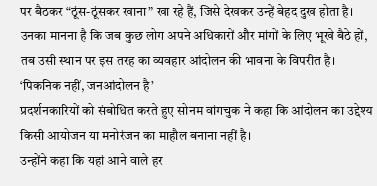पर बैठकर “ठूंस-ठूंसकर खाना” खा रहे हैं, जिसे देखकर उन्हें बेहद दुख होता है। उनका मानना है कि जब कुछ लोग अपने अधिकारों और मांगों के लिए भूखे बैठे हों, तब उसी स्थान पर इस तरह का व्यवहार आंदोलन की भावना के विपरीत है।
‘पिकनिक नहीं, जनआंदोलन है’
प्रदर्शनकारियों को संबोधित करते हुए सोनम वांगचुक ने कहा कि आंदोलन का उद्देश्य किसी आयोजन या मनोरंजन का माहौल बनाना नहीं है।
उन्होंने कहा कि यहां आने वाले हर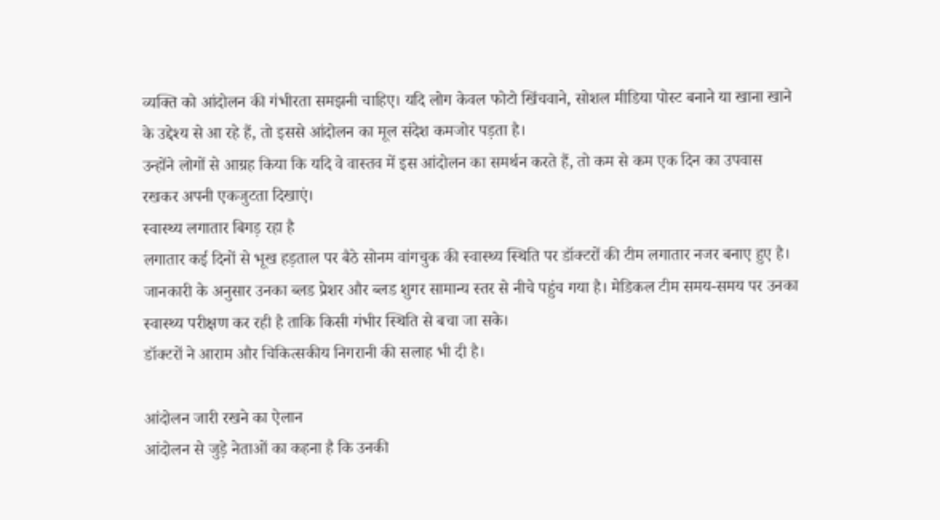व्यक्ति को आंदोलन की गंभीरता समझनी चाहिए। यदि लोग केवल फोटो खिंचवाने, सोशल मीडिया पोस्ट बनाने या खाना खाने के उद्देश्य से आ रहे हैं, तो इससे आंदोलन का मूल संदेश कमजोर पड़ता है।
उन्होंने लोगों से आग्रह किया कि यदि वे वास्तव में इस आंदोलन का समर्थन करते हैं, तो कम से कम एक दिन का उपवास रखकर अपनी एकजुटता दिखाएं।
स्वास्थ्य लगातार बिगड़ रहा है
लगातार कई दिनों से भूख हड़ताल पर बैठे सोनम वांगचुक की स्वास्थ्य स्थिति पर डॉक्टरों की टीम लगातार नजर बनाए हुए है।
जानकारी के अनुसार उनका ब्लड प्रेशर और ब्लड शुगर सामान्य स्तर से नीचे पहुंच गया है। मेडिकल टीम समय-समय पर उनका स्वास्थ्य परीक्षण कर रही है ताकि किसी गंभीर स्थिति से बचा जा सके।
डॉक्टरों ने आराम और चिकित्सकीय निगरानी की सलाह भी दी है।

आंदोलन जारी रखने का ऐलान
आंदोलन से जुड़े नेताओं का कहना है कि उनकी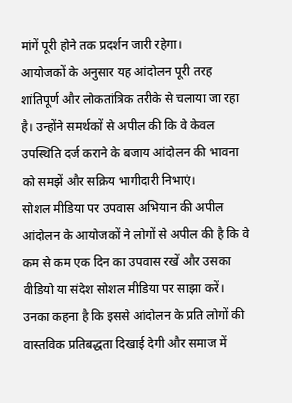मांगें पूरी होने तक प्रदर्शन जारी रहेगा।
आयोजकों के अनुसार यह आंदोलन पूरी तरह शांतिपूर्ण और लोकतांत्रिक तरीके से चलाया जा रहा है। उन्होंने समर्थकों से अपील की कि वे केवल उपस्थिति दर्ज कराने के बजाय आंदोलन की भावना को समझें और सक्रिय भागीदारी निभाएं।
सोशल मीडिया पर उपवास अभियान की अपील
आंदोलन के आयोजकों ने लोगों से अपील की है कि वे कम से कम एक दिन का उपवास रखें और उसका वीडियो या संदेश सोशल मीडिया पर साझा करें।
उनका कहना है कि इससे आंदोलन के प्रति लोगों की वास्तविक प्रतिबद्धता दिखाई देगी और समाज में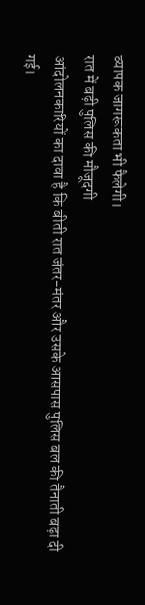व्यापक जागरूकता भी फैलेगी।
रात में बढ़ी पुलिस की मौजूदगी
आंदोलनकारियों का दावा है कि बीती रात जंतर-मंतर और उसके आसपास पुलिस बल की तैनाती बढ़ा दी गई।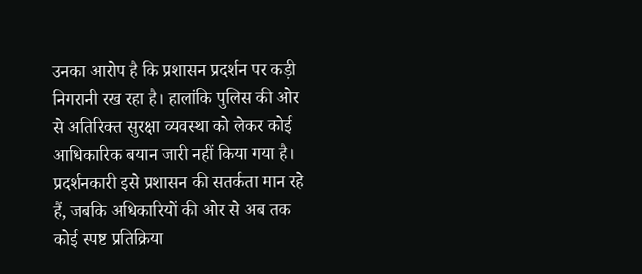उनका आरोप है कि प्रशासन प्रदर्शन पर कड़ी निगरानी रख रहा है। हालांकि पुलिस की ओर से अतिरिक्त सुरक्षा व्यवस्था को लेकर कोई आधिकारिक बयान जारी नहीं किया गया है।
प्रदर्शनकारी इसे प्रशासन की सतर्कता मान रहे हैं, जबकि अधिकारियों की ओर से अब तक कोई स्पष्ट प्रतिक्रिया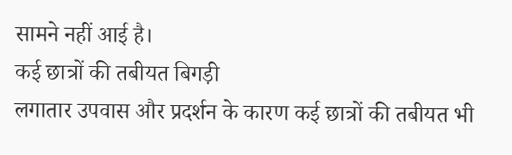सामने नहीं आई है।
कई छात्रों की तबीयत बिगड़ी
लगातार उपवास और प्रदर्शन के कारण कई छात्रों की तबीयत भी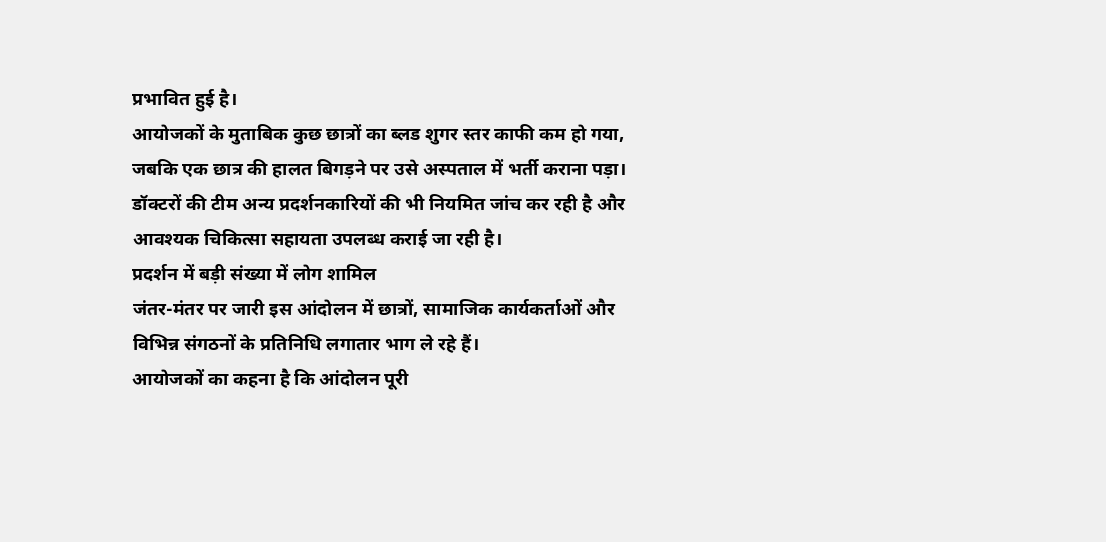प्रभावित हुई है।
आयोजकों के मुताबिक कुछ छात्रों का ब्लड शुगर स्तर काफी कम हो गया, जबकि एक छात्र की हालत बिगड़ने पर उसे अस्पताल में भर्ती कराना पड़ा।
डॉक्टरों की टीम अन्य प्रदर्शनकारियों की भी नियमित जांच कर रही है और आवश्यक चिकित्सा सहायता उपलब्ध कराई जा रही है।
प्रदर्शन में बड़ी संख्या में लोग शामिल
जंतर-मंतर पर जारी इस आंदोलन में छात्रों, सामाजिक कार्यकर्ताओं और विभिन्न संगठनों के प्रतिनिधि लगातार भाग ले रहे हैं।
आयोजकों का कहना है कि आंदोलन पूरी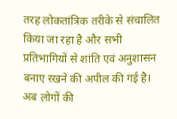तरह लोकतांत्रिक तरीके से संचालित किया जा रहा है और सभी प्रतिभागियों से शांति एवं अनुशासन बनाए रखने की अपील की गई है।
अब लोगों की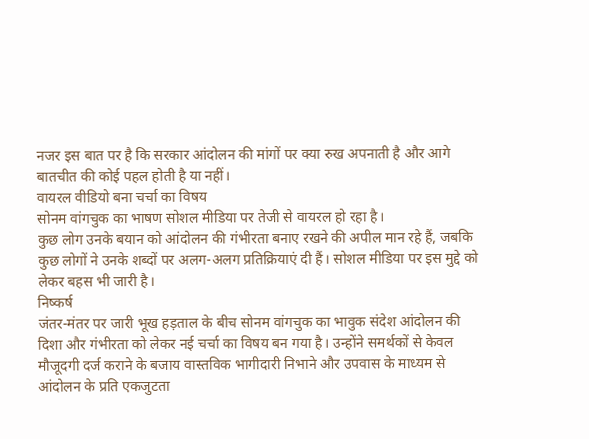नजर इस बात पर है कि सरकार आंदोलन की मांगों पर क्या रुख अपनाती है और आगे बातचीत की कोई पहल होती है या नहीं।
वायरल वीडियो बना चर्चा का विषय
सोनम वांगचुक का भाषण सोशल मीडिया पर तेजी से वायरल हो रहा है।
कुछ लोग उनके बयान को आंदोलन की गंभीरता बनाए रखने की अपील मान रहे हैं, जबकि कुछ लोगों ने उनके शब्दों पर अलग-अलग प्रतिक्रियाएं दी हैं। सोशल मीडिया पर इस मुद्दे को लेकर बहस भी जारी है।
निष्कर्ष
जंतर-मंतर पर जारी भूख हड़ताल के बीच सोनम वांगचुक का भावुक संदेश आंदोलन की दिशा और गंभीरता को लेकर नई चर्चा का विषय बन गया है। उन्होंने समर्थकों से केवल मौजूदगी दर्ज कराने के बजाय वास्तविक भागीदारी निभाने और उपवास के माध्यम से आंदोलन के प्रति एकजुटता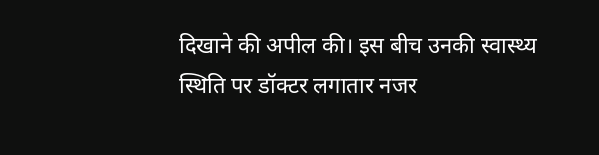दिखाने की अपील की। इस बीच उनकी स्वास्थ्य स्थिति पर डॉक्टर लगातार नजर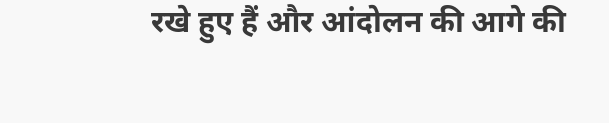रखे हुए हैं और आंदोलन की आगे की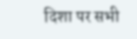दिशा पर सभी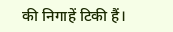की निगाहें टिकी हैं।